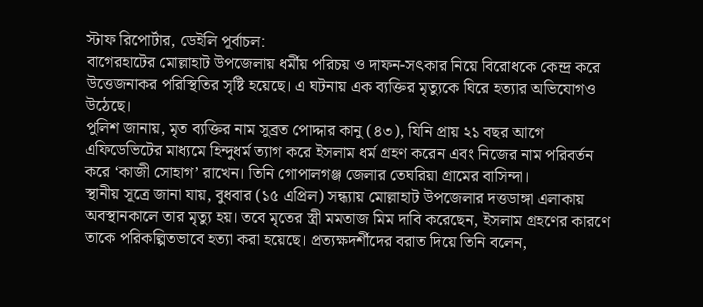স্টাফ রিপোর্টার, ডেইলি পূর্বাচল:
বাগেরহাটের মোল্লাহাট উপজেলায় ধর্মীয় পরিচয় ও দাফন-সৎকার নিয়ে বিরোধকে কেন্দ্র করে উত্তেজনাকর পরিস্থিতির সৃষ্টি হয়েছে। এ ঘটনায় এক ব্যক্তির মৃত্যুকে ঘিরে হত্যার অভিযোগও উঠেছে।
পুলিশ জানায়, মৃত ব্যক্তির নাম সুব্রত পোদ্দার কানু (৪৩), যিনি প্রায় ২১ বছর আগে এফিডেভিটের মাধ্যমে হিন্দুধর্ম ত্যাগ করে ইসলাম ধর্ম গ্রহণ করেন এবং নিজের নাম পরিবর্তন করে ‘কাজী সোহাগ’ রাখেন। তিনি গোপালগঞ্জ জেলার তেঘরিয়া গ্রামের বাসিন্দা।
স্থানীয় সূত্রে জানা যায়, বুধবার (১৫ এপ্রিল) সন্ধ্যায় মোল্লাহাট উপজেলার দত্তডাঙ্গা এলাকায় অবস্থানকালে তার মৃত্যু হয়। তবে মৃতের স্ত্রী মমতাজ মিম দাবি করেছেন, ইসলাম গ্রহণের কারণে তাকে পরিকল্পিতভাবে হত্যা করা হয়েছে। প্রত্যক্ষদর্শীদের বরাত দিয়ে তিনি বলেন,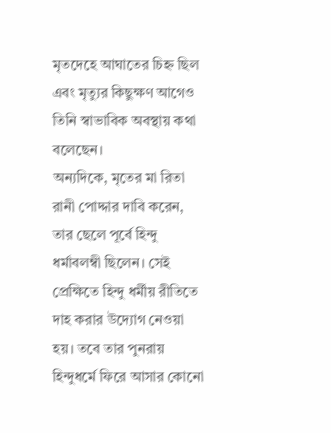মৃতদেহে আঘাতের চিহ্ন ছিল এবং মৃত্যুর কিছুক্ষণ আগেও তিনি স্বাভাবিক অবস্থায় কথা বলেছেন।
অন্যদিকে, মৃতের মা রিতা রানী পোদ্দার দাবি করেন, তার ছেলে পূর্বে হিন্দু ধর্মাবলম্বী ছিলেন। সেই প্রেক্ষিতে হিন্দু ধর্মীয় রীতিতে দাহ করার উদ্যোগ নেওয়া হয়। তবে তার পুনরায় হিন্দুধর্মে ফিরে আসার কোনো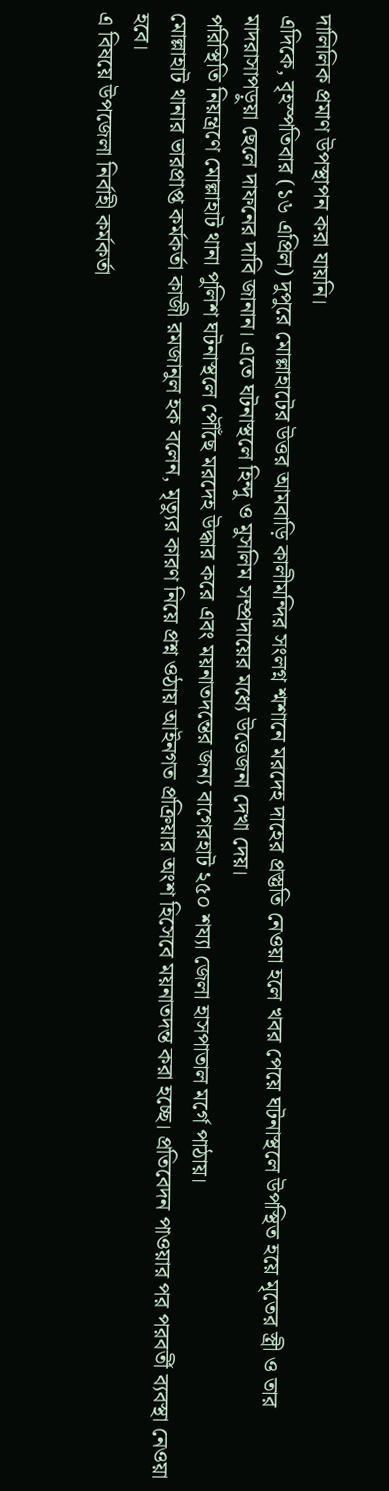দালিলিক প্রমাণ উপস্থাপন করা যায়নি।
এদিকে, বৃহস্পতিবার (১৬ এপ্রিল) দুপুরে মোল্লাহাটের উত্তর আমবাড়ি কালীমন্দির সংলগ্ন শ্মশানে মরদেহ দাহের প্রস্তুতি নেওয়া হলে খবর পেয়ে ঘটনাস্থলে উপস্থিত হয়ে মৃতের স্ত্রী ও তার মাদরাসাপড়ুয়া ছেলে দাফনের দাবি জানান। এতে ঘটনাস্থলে হিন্দু ও মুসলিম সম্প্রদায়ের মধ্যে উত্তেজনা দেখা দেয়।
পরিস্থিতি নিয়ন্ত্রণে মোল্লাহাট থানা পুলিশ ঘটনাস্থলে পৌঁছে মরদেহ উদ্ধার করে এবং ময়নাতদন্তের জন্য বাগেরহাট ২৫০ শয্যা জেলা হাসপাতাল মর্গে পাঠায়।
মোল্লাহাট থানার ভারপ্রাপ্ত কর্মকর্তা কাজী রমজানুল হক বলেন, মৃত্যুর কারণ নিয়ে প্রশ্ন ওঠায় আইনগত প্রক্রিয়ার অংশ হিসেবে ময়নাতদন্ত করা হচ্ছে। প্রতিবেদন পাওয়ার পর পরবর্তী ব্যবস্থা নেওয়া হবে।
এ বিষয়ে উপজেলা নির্বাহী কর্মকর্তা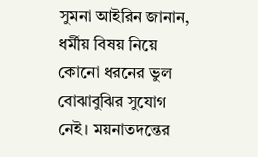সুমনা আইরিন জানান, ধর্মীয় বিষয় নিয়ে কোনো ধরনের ভুল বোঝাবুঝির সুযোগ নেই। ময়নাতদন্তের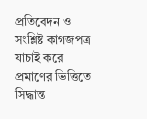প্রতিবেদন ও সংশ্লিষ্ট কাগজপত্র যাচাই করে প্রমাণের ভিত্তিতে সিদ্ধান্ত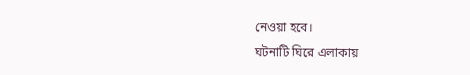নেওয়া হবে।
ঘটনাটি ঘিরে এলাকায়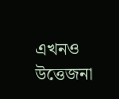এখনও উত্তেজনা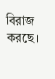বিরাজ করছে।